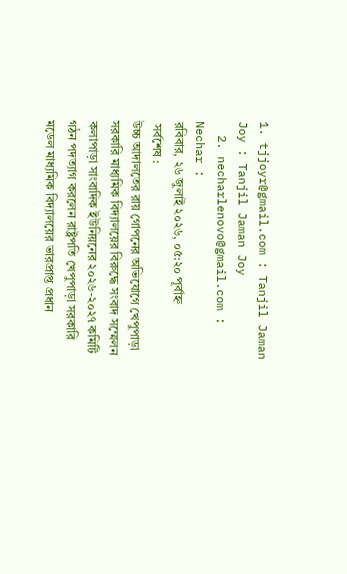1. tjjoyr@gmail.com : Tanjil Jaman Joy : Tanjil Jaman Joy
  2. necharlenovo@gmail.com : Nechar :
রবিবার, ২৬ জুলাই ২০২৬, ০৫:২০ পূর্বাহ্ন
 সর্বশেষ :
উচ্চ আদালতের রায় গোপনের অভিযোগে খেপুপাড়া সরকারি মাধ্যমিক বিদ্যালয়ের বিরুদ্ধে সংবাদ সম্মেলন কলাপাড়া সাংবাদিক ইউনিয়নের ২০২৬-২০২৭ কমিটি গঠন পদত্যাগ করলেন রাষ্ট্রপতি খেপুপাড়া সরকারি মডেল মাধ্যমিক বিদ্যালয়ের ভারপ্রাপ্ত প্রধান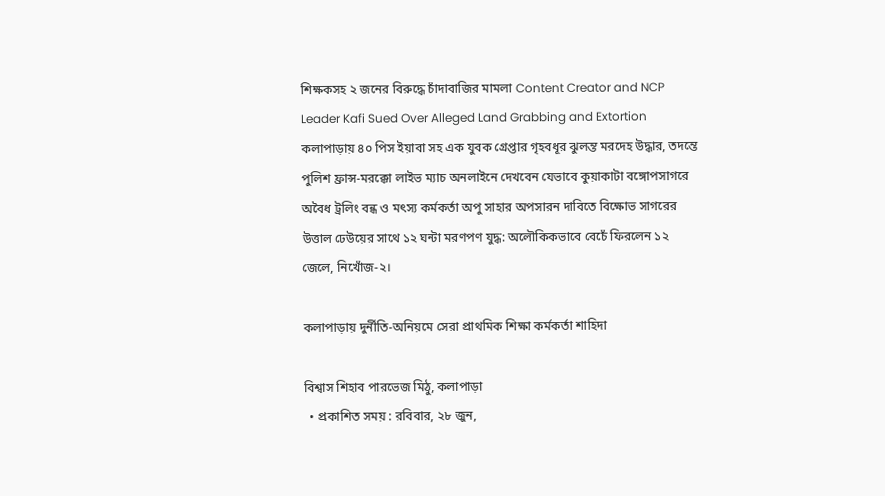শিক্ষকসহ ২ জনের বিরুদ্ধে চাঁদাবাজির মামলা Content Creator and NCP Leader Kafi Sued Over Alleged Land Grabbing and Extortion কলাপাড়ায় ৪০ পিস ইয়াবা সহ এক যুবক গ্রেপ্তার গৃহবধূর ঝুলন্ত মরদেহ উদ্ধার, তদন্তে পুলিশ ফ্রান্স-মরক্কো লাইভ ম্যাচ অনলাইনে দেখবেন যেভাবে কুয়াকাটা বঙ্গোপসাগরে অবৈধ ট্রলিং বন্ধ ও মৎস্য কর্মকর্তা অপু সাহার অপসারন দাবিতে বিক্ষোভ সাগরের উত্তাল ঢেউয়ের সাথে ১২ ঘন্টা মরণপণ যুদ্ধ: অলৌকিকভাবে বেচেঁ ফিরলেন ১২ জেলে, নিখোঁজ-২।

কলাপাড়ায় দুর্নীতি-অনিয়মে সেরা প্রাথমিক শিক্ষা কর্মকর্তা শাহিদা

বিশ্বাস শিহাব পারভেজ মিঠু, কলাপাড়া
  • প্রকাশিত সময় : রবিবার, ২৮ জুন,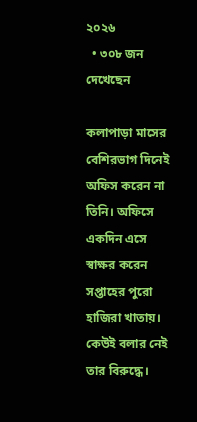২০২৬
  • ৩০৮ জন দেখেছেন

কলাপাড়া মাসের বেশিরভাগ দিনেই অফিস করেন না তিনি। অফিসে একদিন এসে স্বাক্ষর করেন সপ্তাহের পুরো হাজিরা খাতায়। কেউই বলার নেই তার বিরুদ্ধে।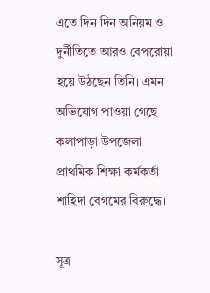এতে দিন দিন অনিয়ম ও দুর্নীতিতে আরও বেপরোয়া হয়ে উঠছেন তিনি। এমন অভিযোগ পাওয়া গেছে কলাপাড়া উপজেলা প্রাথমিক শিক্ষা কর্মকর্তা শাহিদা বেগমের বিরুদ্ধে।

সূত্র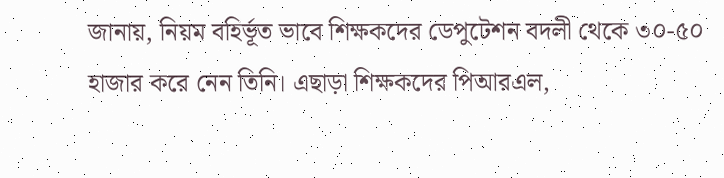জানায়, নিয়ম বহির্ভূত ভাবে শিক্ষকদের ডেপুটেশন বদলী থেকে ৩০-৫০ হাজার করে নেন তিনি। এছাড়া শিক্ষকদের পিআরএল,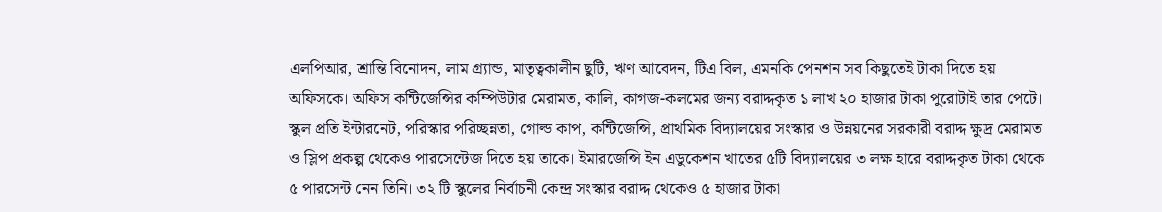এলপিআর, শ্রান্তি বিনোদন, লাম গ্র্যান্ড, মাতৃত্বকালীন ছুটি, ঋণ আবেদন, টিএ বিল, এমনকি পেনশন সব কিছুতেই টাকা দিতে হয় অফিসকে। অফিস কন্টিজেন্সির কম্পিউটার মেরামত, কালি, কাগজ-কলমের জন্য বরাদ্দকৃত ১ লাখ ২০ হাজার টাকা পুরোটাই তার পেটে। স্কুল প্রতি ইন্টারনেট, পরিস্কার পরিচ্ছন্নতা, গোল্ড কাপ, কন্টিজেন্সি, প্রাথমিক বিদ্যালয়ের সংস্কার ও উন্নয়নের সরকারী বরাদ্দ ক্ষুদ্র মেরামত ও স্লিপ প্রকল্প থেকেও পারসেন্টেজ দিতে হয় তাকে। ইমারজেন্সি ইন এডুকেশন খাতের ৫টি বিদ্যালয়ের ৩ লক্ষ হারে বরাদ্দকৃত টাকা থেকে ৫ পারসেন্ট নেন তিনি। ৩২ টি স্কুলের নির্বাচনী কেন্দ্র সংস্কার বরাদ্দ থেকেও ৫ হাজার টাকা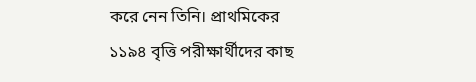করে নেন তিনি। প্রাথমিকের ১১৯৪ বৃত্তি পরীক্ষার্থীদের কাছ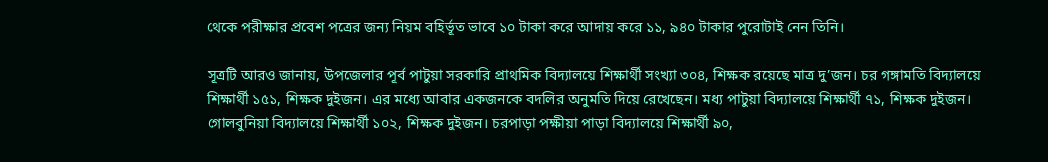থেকে পরীক্ষার প্রবেশ পত্রের জন্য নিয়ম বহির্ভূত ভাবে ১০ টাকা করে আদায় করে ১১, ৯৪০ টাকার পুরোটাই নেন তিনি।

সূত্রটি আরও জানায়, উপজেলার পূর্ব পাটুয়া সরকারি প্রাথমিক বিদ্যালয়ে শিক্ষার্থী সংখ্যা ৩০৪, শিক্ষক রয়েছে মাত্র দু’জন। চর গঙ্গামতি বিদ্যালয়ে শিক্ষার্থী ১৫১, শিক্ষক দুইজন। এর মধ্যে আবার একজনকে বদলির অনুমতি দিয়ে রেখেছেন। মধ্য পাটুয়া বিদ্যালয়ে শিক্ষার্থী ৭১, শিক্ষক দুইজন। গোলবুনিয়া বিদ্যালয়ে শিক্ষার্থী ১০২, শিক্ষক দুইজন। চরপাড়া পক্ষীয়া পাড়া বিদ্যালয়ে শিক্ষার্থী ৯০,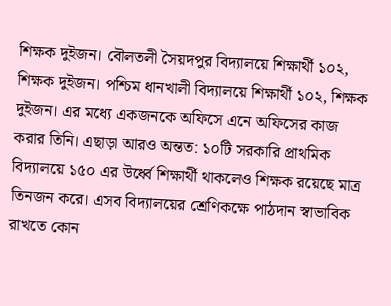শিক্ষক দুইজন। বৌলতলী সৈয়দপুর বিদ্যালয়ে শিক্ষার্থী ১০২, শিক্ষক দুইজন। পশ্চিম ধানখালী বিদ্যালয়ে শিক্ষার্থী ১০২, শিক্ষক দুইজন। এর মধ্যে একজনকে অফিসে এনে অফিসের কাজ করার তিনি। এছাড়া আরও অন্তত: ১০টি সরকারি প্রাথমিক বিদ্যালয়ে ১৫০ এর উর্ধ্বে শিক্ষার্থী থাকলেও শিক্ষক রয়েছে মাত্র তিনজন করে। এসব বিদ্যালয়ের শ্রেণিকক্ষে পাঠদান স্বাভাবিক রাখতে কোন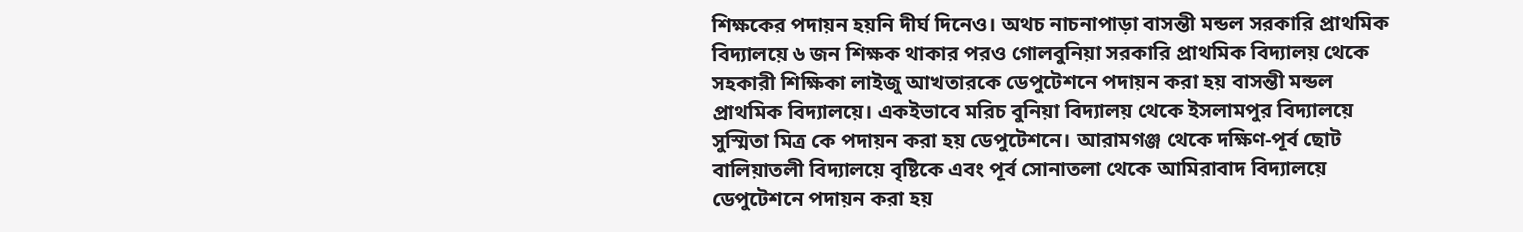শিক্ষকের পদায়ন হয়নি দীর্ঘ দিনেও। অথচ নাচনাপাড়া বাসন্তী মন্ডল সরকারি প্রাথমিক বিদ্যালয়ে ৬ জন শিক্ষক থাকার পরও গোলবুনিয়া সরকারি প্রাথমিক বিদ্যালয় থেকে সহকারী শিক্ষিকা লাইজু আখতারকে ডেপুটেশনে পদায়ন করা হয় বাসন্তী মন্ডল প্রাথমিক বিদ্যালয়ে। একইভাবে মরিচ বুনিয়া বিদ্যালয় থেকে ইসলামপুর বিদ্যালয়ে সুস্মিতা মিত্র কে পদায়ন করা হয় ডেপুটেশনে। আরামগঞ্জ থেকে দক্ষিণ-পূর্ব ছোট বালিয়াতলী বিদ্যালয়ে বৃষ্টিকে এবং পূর্ব সোনাতলা থেকে আমিরাবাদ বিদ্যালয়ে ডেপুটেশনে পদায়ন করা হয়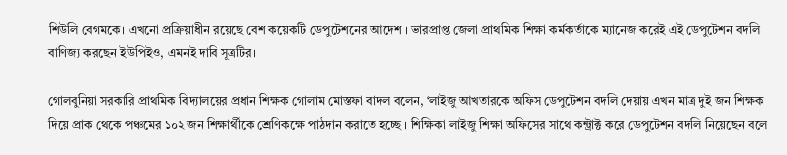শিউলি বেগমকে। এখনো প্রক্রিয়াধীন রয়েছে বেশ কয়েকটি ডেপুটেশনের আদেশ । ভারপ্রাপ্ত জেলা প্রাথমিক শিক্ষা কর্মকর্তাকে ম্যানেজ করেই এই ডেপুটেশন বদলি বাণিজ্য করছেন ইউপিইও, এমনই দাবি সূত্রটির।

গোলবুনিয়া সরকারি প্রাথমিক বিদ্যালয়ের প্রধান শিক্ষক গোলাম মোস্তফা বাদল বলেন, ‘লাইজু আখতারকে অফিস ডেপুটেশন বদলি দেয়ায় এখন মাত্র দুই জন শিক্ষক দিয়ে প্রাক থেকে পঞ্চমের ১০২ জন শিক্ষার্থীকে শ্রেণিকক্ষে পাঠদান করাতে হচ্ছে । শিক্ষিকা লাইজু শিক্ষা অফিসের সাথে কন্ট্রাক্ট করে ডেপুটেশন বদলি নিয়েছেন বলে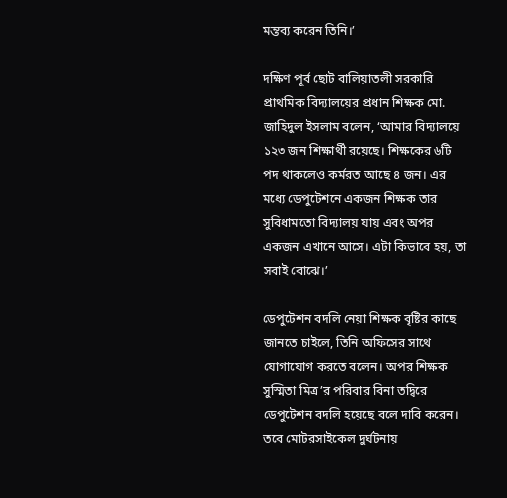মন্তব্য করেন তিনি।’

দক্ষিণ পূর্ব ছোট বালিয়াতলী সরকারি প্রাথমিক বিদ্যালয়ের প্রধান শিক্ষক মো. জাহিদুল ইসলাম বলেন, ‘আমার বিদ্যালয়ে ১২৩ জন শিক্ষার্থী রয়েছে। শিক্ষকের ৬টি পদ থাকলেও কর্মরত আছে ৪ জন। এর মধ্যে ডেপুটেশনে একজন শিক্ষক তার সুবিধামতো বিদ্যালয় যায় এবং অপর একজন এখানে আসে। এটা কিভাবে হয়, তা সবাই বোঝে।’

ডেপুটেশন বদলি নেয়া শিক্ষক বৃষ্টির কাছে জানতে চাইলে, তিনি অফিসের সাথে যোগাযোগ করতে বলেন। অপর শিক্ষক সুস্মিতা মিত্র’র পরিবার বিনা তদ্বিরে ডেপুটেশন বদলি হয়েছে বলে দাবি করেন। তবে মোটরসাইকেল দুর্ঘটনায়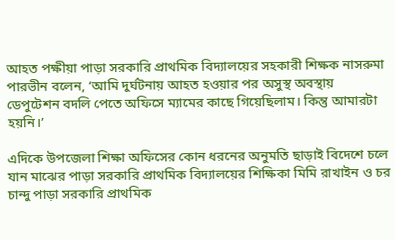আহত পক্ষীয়া পাড়া সরকারি প্রাথমিক বিদ্যালয়ের সহকারী শিক্ষক নাসরুমা পারভীন বলেন, ‘আমি দুর্ঘটনায় আহত হওয়ার পর অসুস্থ অবস্থায় ডেপুটেশন বদলি পেতে অফিসে ম্যামের কাছে গিয়েছিলাম। কিন্তু আমারটা হয়নি।’

এদিকে উপজেলা শিক্ষা অফিসের কোন ধরনের অনুমতি ছাড়াই বিদেশে চলে যান মাঝের পাড়া সরকারি প্রাথমিক বিদ্যালয়ের শিক্ষিকা মিমি রাখাইন ও চর চান্দু পাড়া সরকারি প্রাথমিক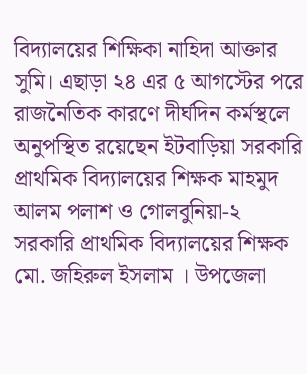বিদ্যালয়ের শিক্ষিকা নাহিদা আক্তার সুমি। এছাড়া ২৪ এর ৫ আগস্টের পরে রাজনৈতিক কারণে দীর্ঘদিন কর্মস্থলে অনুপস্থিত রয়েছেন ইটবাড়িয়া সরকারি প্রাথমিক বিদ্যালয়ের শিক্ষক মাহমুদ আলম পলাশ ও গোলবুনিয়া-২ সরকারি প্রাথমিক বিদ্যালয়ের শিক্ষক মো. জহিরুল ইসলাম । উপজেলা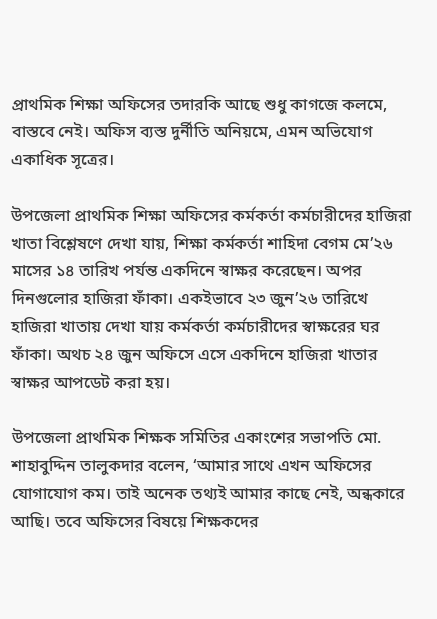প্রাথমিক শিক্ষা অফিসের তদারকি আছে শুধু কাগজে কলমে, বাস্তবে নেই। অফিস ব্যস্ত দুর্নীতি অনিয়মে, এমন অভিযোগ একাধিক সূত্রের।

উপজেলা প্রাথমিক শিক্ষা অফিসের কর্মকর্তা কর্মচারীদের হাজিরা খাতা বিশ্লেষণে দেখা যায়, শিক্ষা কর্মকর্তা শাহিদা বেগম মে’২৬ মাসের ১৪ তারিখ পর্যন্ত একদিনে স্বাক্ষর করেছেন। অপর দিনগুলোর হাজিরা ফাঁকা। একইভাবে ২৩ জুন’২৬ তারিখে হাজিরা খাতায় দেখা যায় কর্মকর্তা কর্মচারীদের স্বাক্ষরের ঘর ফাঁকা। অথচ ২৪ জুন অফিসে এসে একদিনে হাজিরা খাতার স্বাক্ষর আপডেট করা হয়।

উপজেলা প্রাথমিক শিক্ষক সমিতির একাংশের সভাপতি মো. শাহাবুদ্দিন তালুকদার বলেন, ‘আমার সাথে এখন অফিসের যোগাযোগ কম। তাই অনেক তথ্যই আমার কাছে নেই, অন্ধকারে আছি। তবে অফিসের বিষয়ে শিক্ষকদের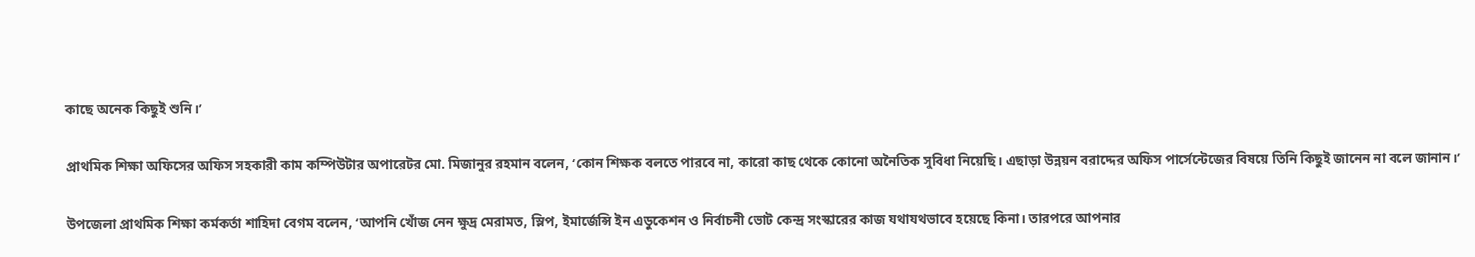কাছে অনেক কিছুই শুনি।’

প্রাথমিক শিক্ষা অফিসের অফিস সহকারী কাম কম্পিউটার অপারেটর মো. মিজানুর রহমান বলেন, ‘কোন শিক্ষক বলতে পারবে না, কারো কাছ থেকে কোনো অনৈতিক সুবিধা নিয়েছি। এছাড়া উন্নয়ন বরাদ্দের অফিস পার্সেন্টেজের বিষয়ে তিনি কিছুই জানেন না বলে জানান।’

উপজেলা প্রাথমিক শিক্ষা কর্মকর্তা শাহিদা বেগম বলেন, ‘আপনি খোঁজ নেন ক্ষুদ্র মেরামত, স্লিপ, ইমার্জেন্সি ইন এডুকেশন ও নির্বাচনী ভোট কেন্দ্র সংস্কারের কাজ যথাযথভাবে হয়েছে কিনা। তারপরে আপনার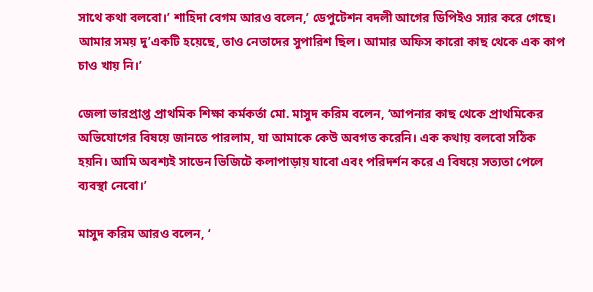সাথে কথা বলবো।’ শাহিদা বেগম আরও বলেন,’ ডেপুটেশন বদলী আগের ডিপিইও স্যার করে গেছে। আমার সময় দু’একটি হয়েছে, তাও নেতাদের সুপারিশ ছিল। আমার অফিস কারো কাছ থেকে এক কাপ চাও খায় নি।’

জেলা ভারপ্রাপ্ত প্রাথমিক শিক্ষা কর্মকর্তা মো. মাসুদ করিম বলেন, ‘আপনার কাছ থেকে প্রাথমিকের অভিযোগের বিষয়ে জানতে পারলাম, যা আমাকে কেউ অবগত করেনি। এক কথায় বলবো সঠিক হয়নি। আমি অবশ্যই সাডেন ভিজিটে কলাপাড়ায় যাবো এবং পরিদর্শন করে এ বিষয়ে সত্যতা পেলে ব্যবস্থা নেবো।’

মাসুদ করিম আরও বলেন, ‘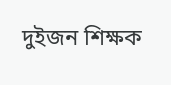দুইজন শিক্ষক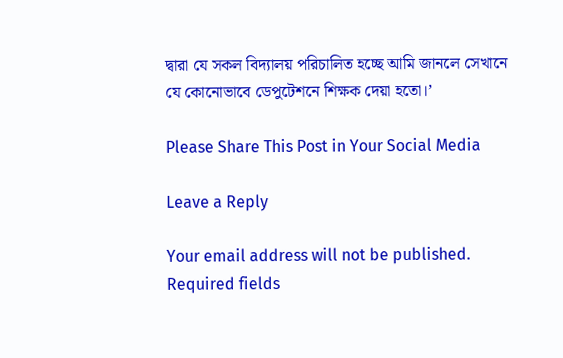দ্বারা যে সকল বিদ্যালয় পরিচালিত হচ্ছে আমি জানলে সেখানে যে কোনোভাবে ডেপুটেশনে শিক্ষক দেয়া হতো।’

Please Share This Post in Your Social Media

Leave a Reply

Your email address will not be published. Required fields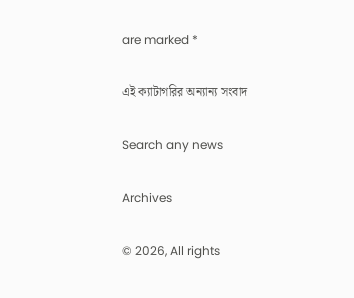are marked *

এই ক্যাটাগরির অন্যান্য সংবাদ

Search any news

Archives

© 2026, All rights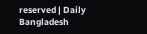reserved | Daily Bangladesh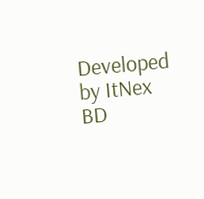Developed by ItNex BD